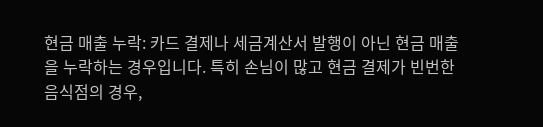현금 매출 누락: 카드 결제나 세금계산서 발행이 아닌 현금 매출을 누락하는 경우입니다. 특히 손님이 많고 현금 결제가 빈번한 음식점의 경우,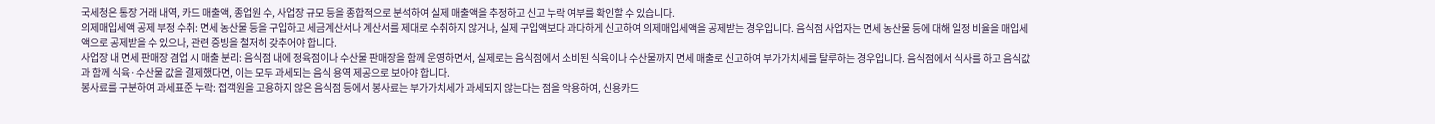국세청은 통장 거래 내역, 카드 매출액, 종업원 수, 사업장 규모 등을 종합적으로 분석하여 실제 매출액을 추정하고 신고 누락 여부를 확인할 수 있습니다.
의제매입세액 공제 부정 수취: 면세 농산물 등을 구입하고 세금계산서나 계산서를 제대로 수취하지 않거나, 실제 구입액보다 과다하게 신고하여 의제매입세액을 공제받는 경우입니다. 음식점 사업자는 면세 농산물 등에 대해 일정 비율을 매입세액으로 공제받을 수 있으나, 관련 증빙을 철저히 갖추어야 합니다.
사업장 내 면세 판매장 겸업 시 매출 분리: 음식점 내에 정육점이나 수산물 판매장을 함께 운영하면서, 실제로는 음식점에서 소비된 식육이나 수산물까지 면세 매출로 신고하여 부가가치세를 탈루하는 경우입니다. 음식점에서 식사를 하고 음식값과 함께 식육·수산물 값을 결제했다면, 이는 모두 과세되는 음식 용역 제공으로 보아야 합니다.
봉사료를 구분하여 과세표준 누락: 접객원을 고용하지 않은 음식점 등에서 봉사료는 부가가치세가 과세되지 않는다는 점을 악용하여, 신용카드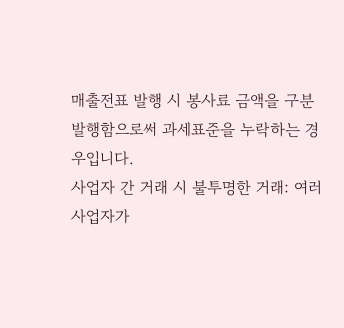매출전표 발행 시 봉사료 금액을 구분 발행함으로써 과세표준을 누락하는 경우입니다.
사업자 간 거래 시 불투명한 거래: 여러 사업자가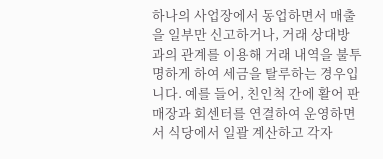하나의 사업장에서 동업하면서 매출을 일부만 신고하거나, 거래 상대방과의 관계를 이용해 거래 내역을 불투명하게 하여 세금을 탈루하는 경우입니다. 예를 들어, 친인척 간에 활어 판매장과 회센터를 연결하여 운영하면서 식당에서 일괄 계산하고 각자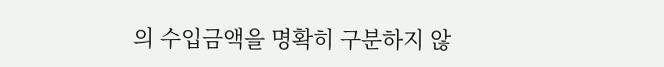의 수입금액을 명확히 구분하지 않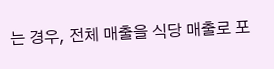는 경우, 전체 매출을 식당 매출로 포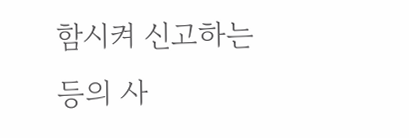함시켜 신고하는 등의 사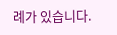례가 있습니다.